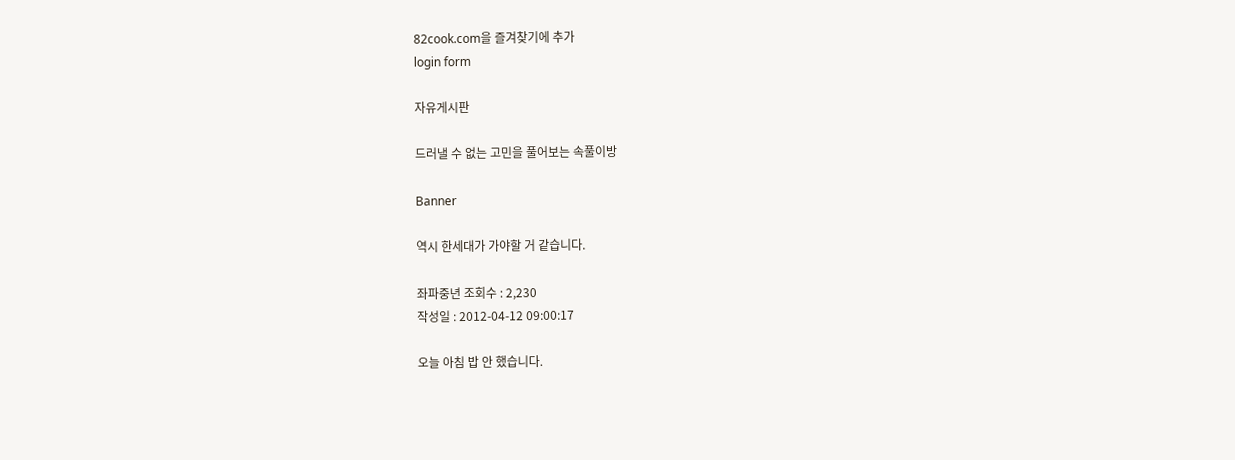82cook.com을 즐겨찾기에 추가
login form

자유게시판

드러낼 수 없는 고민을 풀어보는 속풀이방

Banner

역시 한세대가 가야할 거 같습니다.

좌파중년 조회수 : 2,230
작성일 : 2012-04-12 09:00:17

오늘 아침 밥 안 했습니다.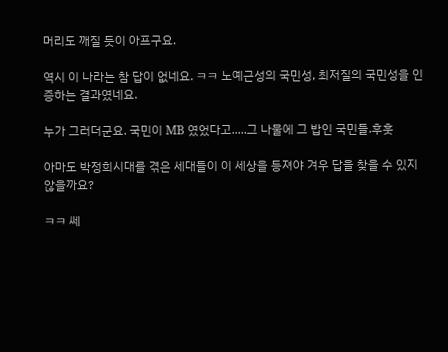머리도 깨질 듯이 아프구요.

역시 이 나라는 참 답이 없네요. ㅋㅋ 노예근성의 국민성, 최저질의 국민성을 인증하는 결과였네요.

누가 그러더군요. 국민이 MB 였었다고.....그 나물에 그 밥인 국민들.후훗

아마도 박정희시대를 겪은 세대들이 이 세상을 등져야 겨우 답을 찾을 수 있지 않을까요?

ㅋㅋ 쎄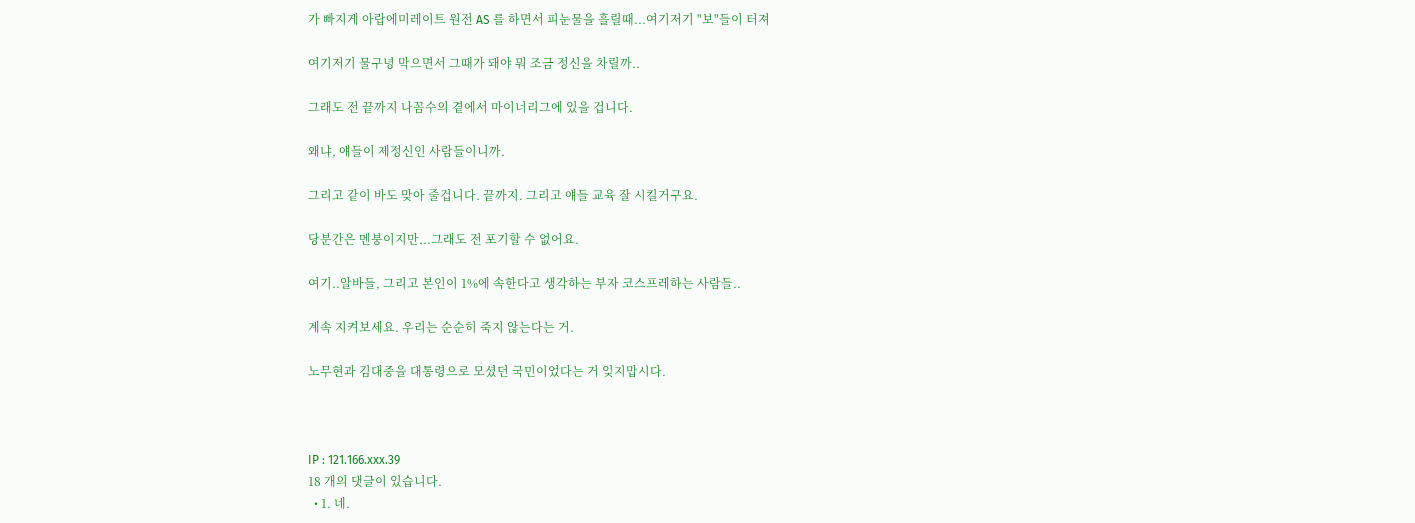가 빠지게 아랍에미레이트 원전 AS 를 하면서 피눈물을 흘릴때...여기저기 "보"들이 터져

여기저기 물구녕 막으면서 그때가 돼야 뭐 조금 정신을 차릴까..

그래도 전 끝까지 나꼼수의 곁에서 마이너리그에 있을 겁니다.

왜냐, 얘들이 제정신인 사람들이니까.

그리고 같이 바도 맞아 줄겁니다. 끝까지. 그리고 얘들 교육 잘 시킬거구요.

당분간은 멘붕이지만...그래도 전 포기할 수 없어요.

여기..알바들, 그리고 본인이 1%에 속한다고 생각하는 부자 코스프레하는 사람들..

계속 지켜보세요. 우리는 순순히 죽지 않는다는 거.

노무현과 김대중을 대통령으로 모셨던 국민이었다는 거 잊지맙시다.



IP : 121.166.xxx.39
18 개의 댓글이 있습니다.
  • 1. 네.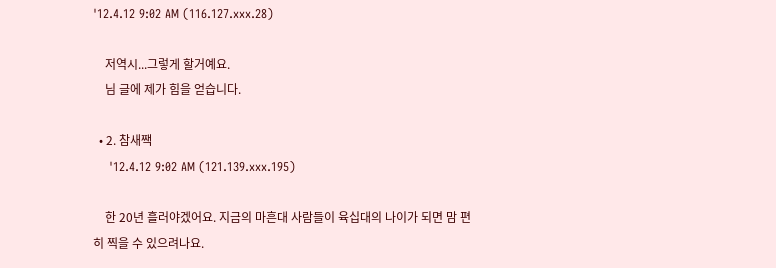'12.4.12 9:02 AM (116.127.xxx.28)

    저역시...그렇게 할거예요.
    님 글에 제가 힘을 얻습니다.

  • 2. 참새짹
    '12.4.12 9:02 AM (121.139.xxx.195)

    한 20년 흘러야겠어요. 지금의 마흔대 사람들이 육십대의 나이가 되면 맘 편히 찍을 수 있으려나요.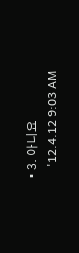• 3. 아니요
    '12.4.12 9:03 AM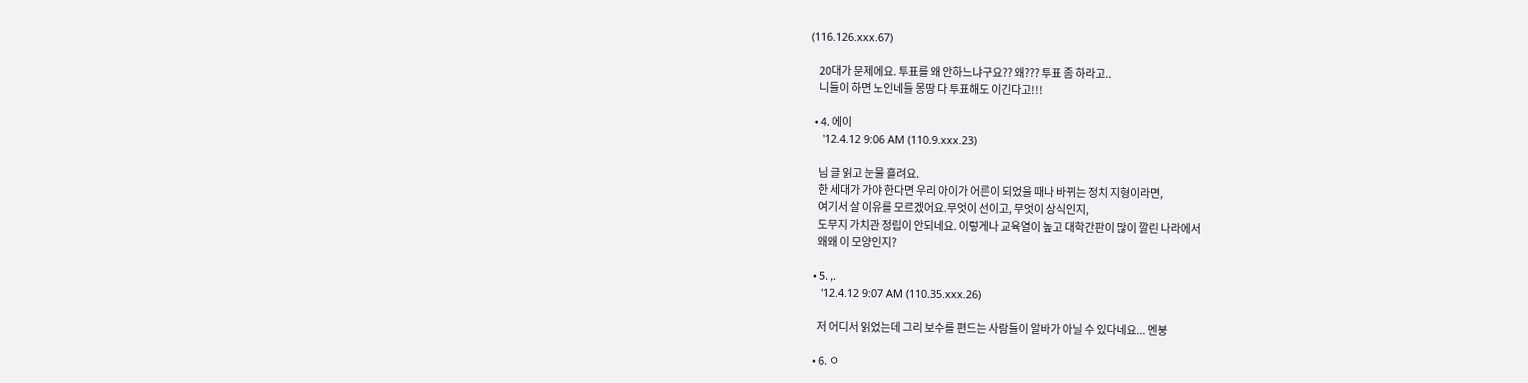(116.126.xxx.67)

    20대가 문제에요. 투표를 왜 안하느냐구요?? 왜??? 투표 좀 하라고..
    니들이 하면 노인네들 몽땅 다 투표해도 이긴다고!!!

  • 4. 에이
    '12.4.12 9:06 AM (110.9.xxx.23)

    님 글 읽고 눈물 흘려요.
    한 세대가 가야 한다면 우리 아이가 어른이 되었을 때나 바뀌는 정치 지형이라면,
    여기서 살 이유를 모르겠어요.무엇이 선이고, 무엇이 상식인지,
    도무지 가치관 정립이 안되네요. 이렇게나 교육열이 높고 대학간판이 많이 깔린 나라에서
    왜왜 이 모양인지?

  • 5. ,.
    '12.4.12 9:07 AM (110.35.xxx.26)

    저 어디서 읽었는데 그리 보수를 편드는 사람들이 알바가 아닐 수 있다네요... 멘붕

  • 6. ㅇ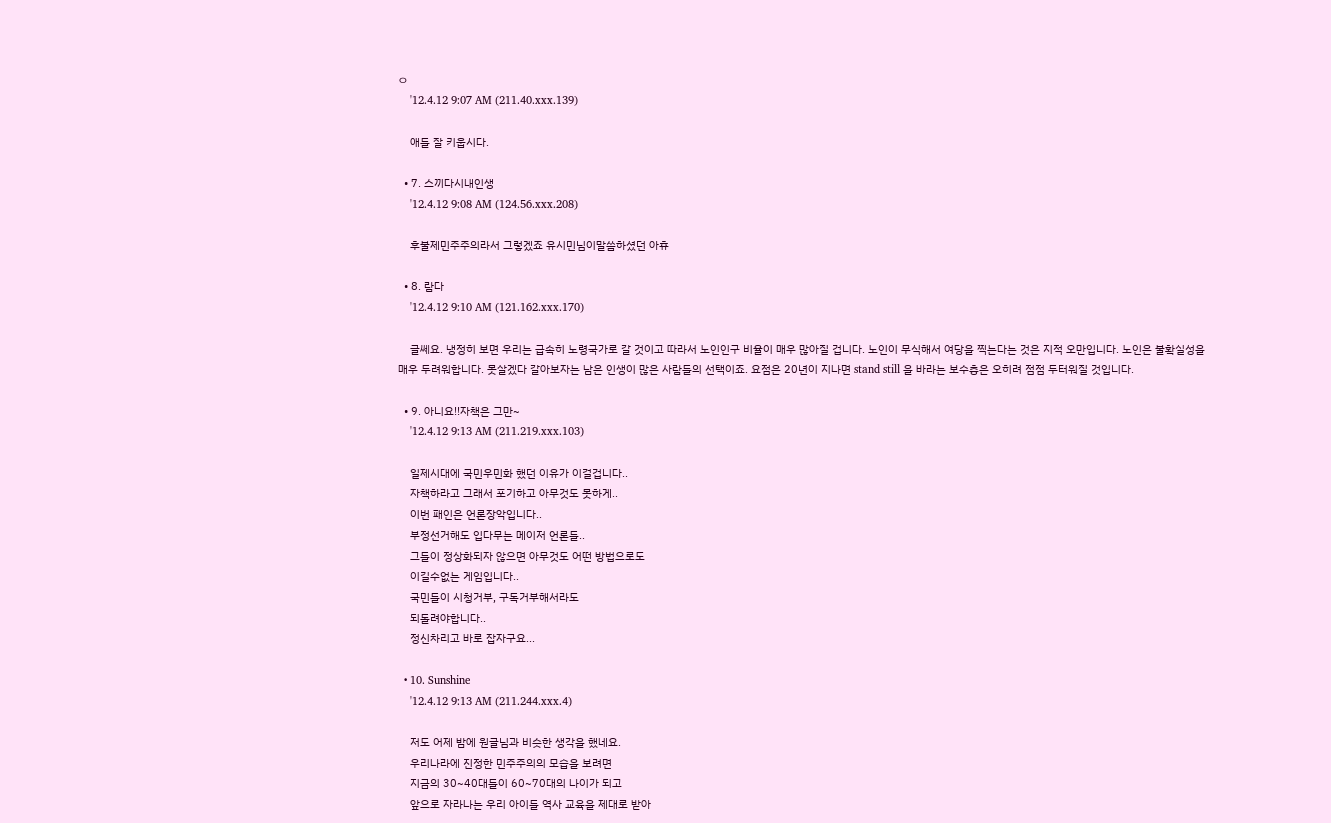ㅇ
    '12.4.12 9:07 AM (211.40.xxx.139)

    애들 잘 키웁시다.

  • 7. 스끼다시내인생
    '12.4.12 9:08 AM (124.56.xxx.208)

    후불제민주주의라서 그렇겠죠 유시민님이말씀하셨던 아휴

  • 8. 람다
    '12.4.12 9:10 AM (121.162.xxx.170)

    글쎄요. 냉정히 보면 우리는 급속히 노령국가로 갈 것이고 따라서 노인인구 비율이 매우 많아질 겁니다. 노인이 무식해서 여당을 찍는다는 것은 지적 오만입니다. 노인은 불확실성을 매우 두려워합니다. 못살겠다 갈아보자는 남은 인생이 많은 사람들의 선택이죠. 요점은 20년이 지나면 stand still 을 바라는 보수층은 오히려 점점 두터워질 것입니다.

  • 9. 아니요!!자책은 그만~
    '12.4.12 9:13 AM (211.219.xxx.103)

    일제시대에 국민우민화 했던 이유가 이걸겁니다..
    자책하라고 그래서 포기하고 아무것도 못하게..
    이번 패인은 언론장악입니다..
    부정선거해도 입다무는 메이저 언론들..
    그들이 정상화되자 않으면 아무것도 어떤 방법으로도
    이길수없는 게임입니다..
    국민들이 시청거부, 구독거부해서라도
    되돌려야합니다..
    정신차리고 바로 잡자구요...

  • 10. Sunshine
    '12.4.12 9:13 AM (211.244.xxx.4)

    저도 어제 밤에 원글님과 비슷한 생각을 했네요.
    우리나라에 진정한 민주주의의 모습을 보려면
    지금의 30~40대들이 60~70대의 나이가 되고
    앞으로 자라나는 우리 아이들 역사 교육을 제대로 받아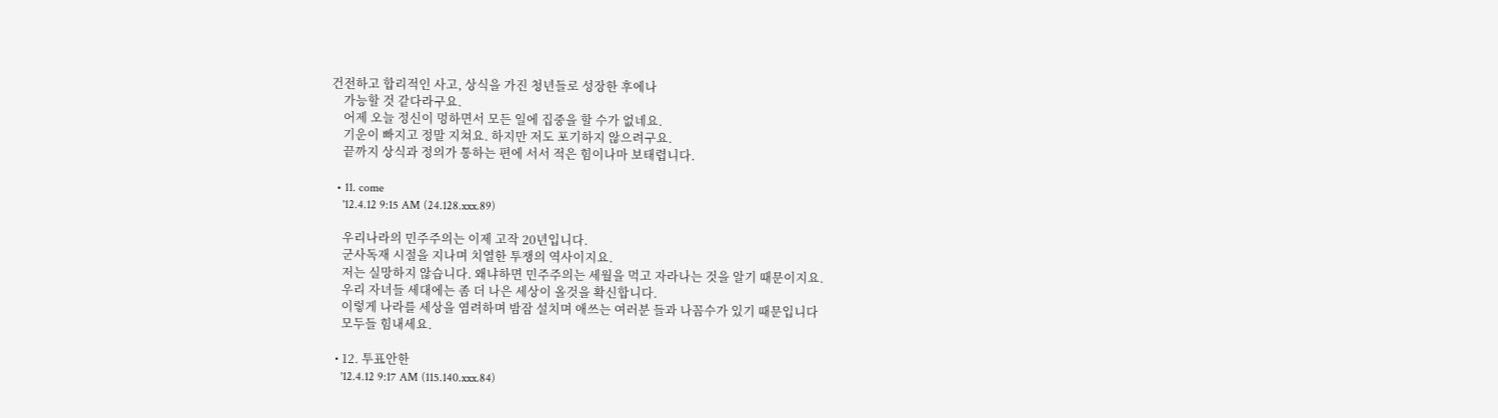건전하고 합리적인 사고, 상식을 가진 청년들로 성장한 후에나
    가능할 것 같다라구요.
    어제 오늘 정신이 멍하면서 모든 일에 집중을 할 수가 없네요.
    기운이 빠지고 정말 지쳐요. 하지만 저도 포기하지 않으려구요.
    끝까지 상식과 정의가 통하는 편에 서서 적은 힘이나마 보태렵니다.

  • 11. come
    '12.4.12 9:15 AM (24.128.xxx.89)

    우리나라의 민주주의는 이제 고작 20년입니다.
    군사독재 시절을 지나며 치열한 투쟁의 역사이지요.
    저는 실망하지 않습니다. 왜냐하면 민주주의는 세월을 먹고 자라나는 것을 알기 때문이지요.
    우리 자녀들 세대에는 좀 더 나은 세상이 올것을 확신합니다.
    이렇게 나라를 세상을 염려하며 밤잠 설치며 애쓰는 여러분 들과 나꼼수가 있기 때문입니다
    모두들 힘내세요.

  • 12. 투표안한
    '12.4.12 9:17 AM (115.140.xxx.84)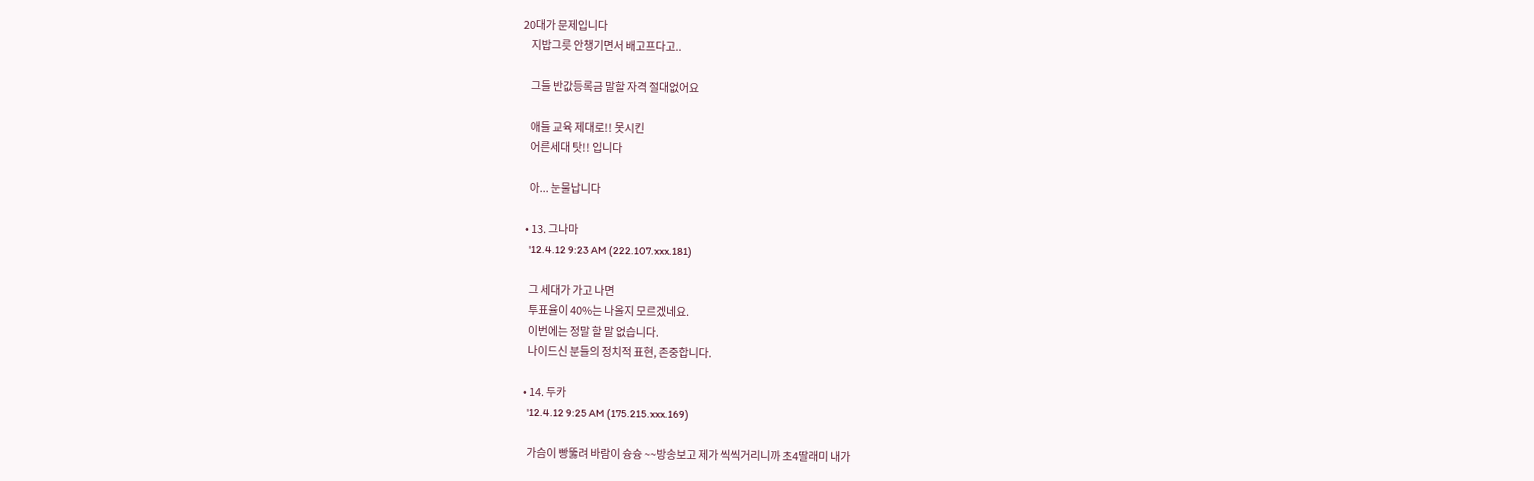20대가 문제입니다
    지밥그릇 안챙기면서 배고프다고..

    그들 반값등록금 말할 자격 절대없어요

    애들 교육 제대로!! 못시킨
    어른세대 탓!! 입니다

    아... 눈물납니다

  • 13. 그나마
    '12.4.12 9:23 AM (222.107.xxx.181)

    그 세대가 가고 나면
    투표율이 40%는 나올지 모르겠네요.
    이번에는 정말 할 말 없습니다.
    나이드신 분들의 정치적 표현, 존중합니다.

  • 14. 두카
    '12.4.12 9:25 AM (175.215.xxx.169)

    가슴이 빵뚫려 바람이 슝슝 ~~방송보고 제가 씩씩거리니까 초4딸래미 내가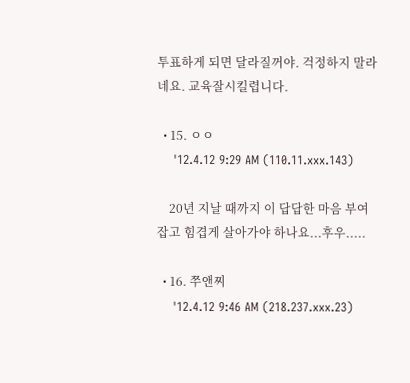투표하게 되면 달라질꺼야. 걱정하지 말라네요. 교육잘시킬렵니다.

  • 15. ㅇㅇ
    '12.4.12 9:29 AM (110.11.xxx.143)

    20년 지날 때까지 이 답답한 마음 부여잡고 힘겹게 살아가야 하나요...후우.....

  • 16. 쭈앤찌
    '12.4.12 9:46 AM (218.237.xxx.23)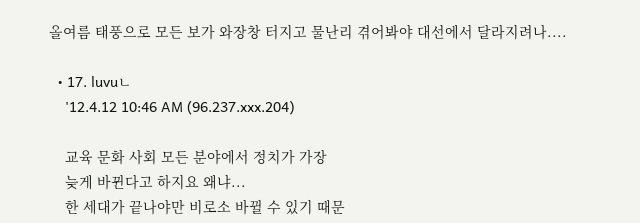올여름 태풍으로 모든 보가 와장창 터지고 물난리 겪어봐야 대선에서 달라지려나....

  • 17. luvuㄴ
    '12.4.12 10:46 AM (96.237.xxx.204)

    교육 문화 사회 모든 분야에서 정치가 가장
    늦게 바뀐다고 하지요 왜냐...
    한 세대가 끝나야만 비로소 바뀔 수 있기 때문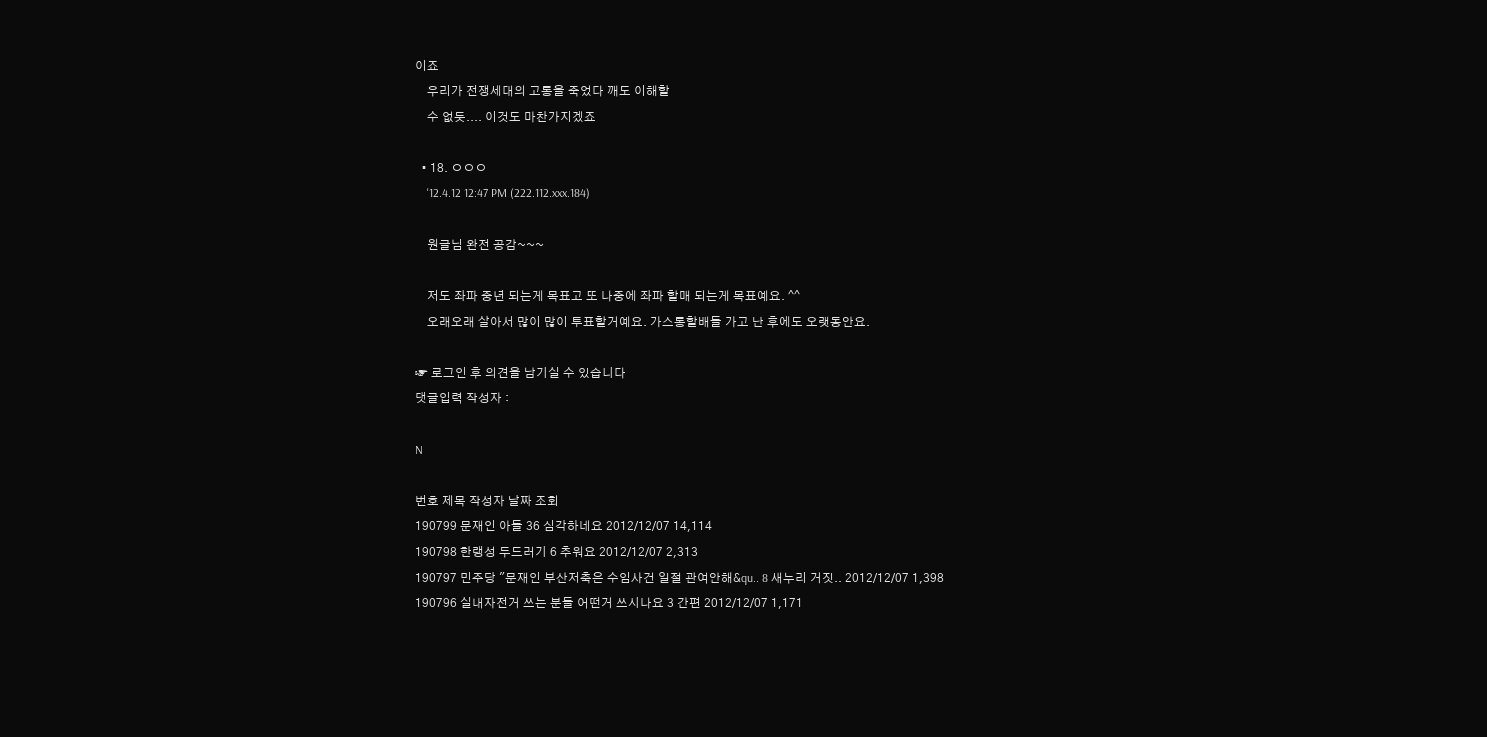이죠
    우리가 전쟁세대의 고통을 죽었다 깨도 이해할
    수 없듯.... 이것도 마찬가지겠죠

  • 18. ㅇㅇㅇ
    '12.4.12 12:47 PM (222.112.xxx.184)

    원글님 완전 공감~~~

    저도 좌파 중년 되는게 목표고 또 나중에 좌파 할매 되는게 목표예요. ^^
    오래오래 살아서 많이 많이 투표할거예요. 가스통할배들 가고 난 후에도 오랫동안요.

☞ 로그인 후 의견을 남기실 수 있습니다
댓글입력 작성자 :

N

번호 제목 작성자 날짜 조회
190799 문재인 아들 36 심각하네요 2012/12/07 14,114
190798 한랭성 두드러기 6 추워요 2012/12/07 2,313
190797 민주당 "문재인 부산저축은 수임사건 일절 관여안해&qu.. 8 새누리 거짓.. 2012/12/07 1,398
190796 실내자전거 쓰는 분들 어떤거 쓰시나요 3 간편 2012/12/07 1,171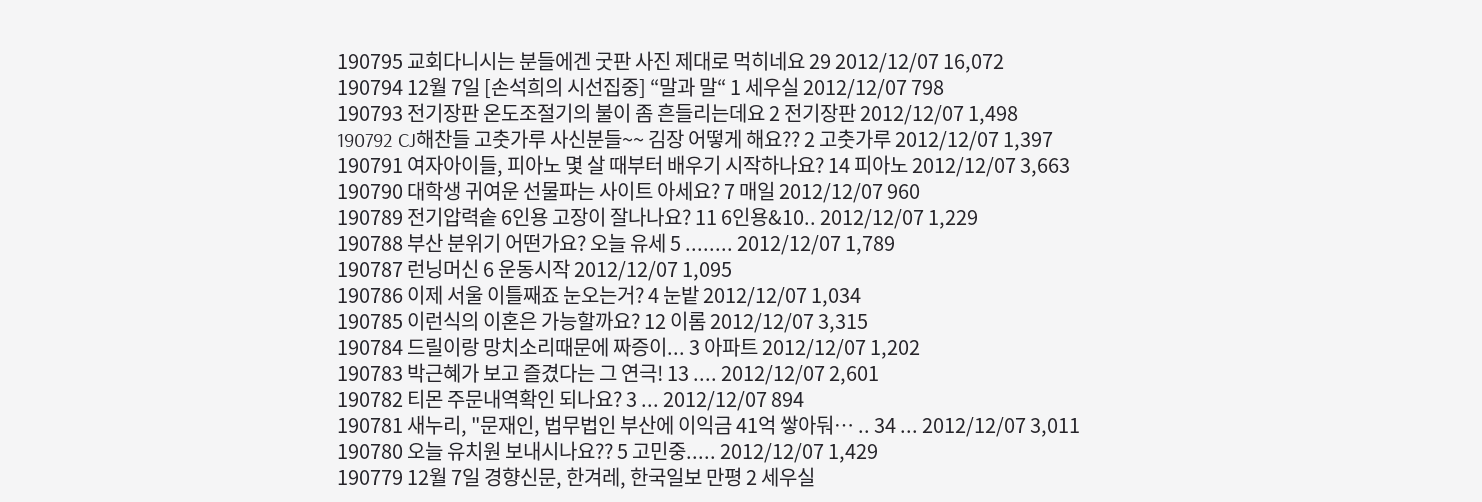190795 교회다니시는 분들에겐 굿판 사진 제대로 먹히네요 29 2012/12/07 16,072
190794 12월 7일 [손석희의 시선집중] “말과 말“ 1 세우실 2012/12/07 798
190793 전기장판 온도조절기의 불이 좀 흔들리는데요 2 전기장판 2012/12/07 1,498
190792 CJ해찬들 고춧가루 사신분들~~ 김장 어떻게 해요?? 2 고춧가루 2012/12/07 1,397
190791 여자아이들, 피아노 몇 살 때부터 배우기 시작하나요? 14 피아노 2012/12/07 3,663
190790 대학생 귀여운 선물파는 사이트 아세요? 7 매일 2012/12/07 960
190789 전기압력솥 6인용 고장이 잘나나요? 11 6인용&10.. 2012/12/07 1,229
190788 부산 분위기 어떤가요? 오늘 유세 5 ........ 2012/12/07 1,789
190787 런닝머신 6 운동시작 2012/12/07 1,095
190786 이제 서울 이틀째죠 눈오는거? 4 눈밭 2012/12/07 1,034
190785 이런식의 이혼은 가능할까요? 12 이롬 2012/12/07 3,315
190784 드릴이랑 망치소리때문에 짜증이... 3 아파트 2012/12/07 1,202
190783 박근혜가 보고 즐겼다는 그 연극! 13 .... 2012/12/07 2,601
190782 티몬 주문내역확인 되나요? 3 ... 2012/12/07 894
190781 새누리, "문재인, 법무법인 부산에 이익금 41억 쌓아둬… .. 34 ... 2012/12/07 3,011
190780 오늘 유치원 보내시나요?? 5 고민중..... 2012/12/07 1,429
190779 12월 7일 경향신문, 한겨레, 한국일보 만평 2 세우실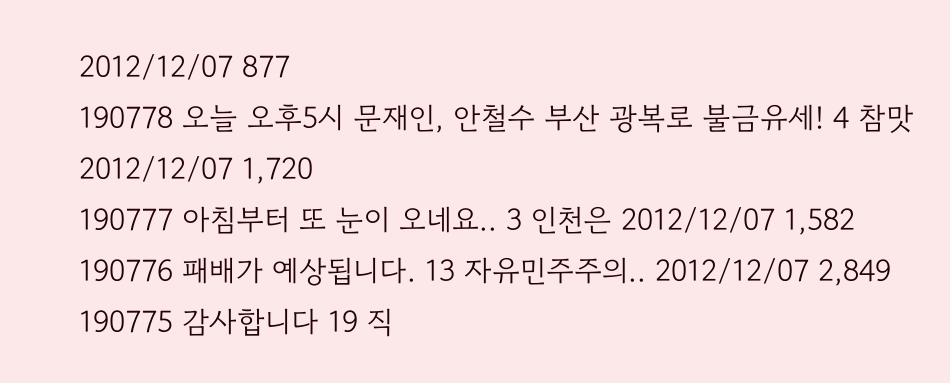2012/12/07 877
190778 오늘 오후5시 문재인, 안철수 부산 광복로 불금유세! 4 참맛 2012/12/07 1,720
190777 아침부터 또 눈이 오네요.. 3 인천은 2012/12/07 1,582
190776 패배가 예상됩니다. 13 자유민주주의.. 2012/12/07 2,849
190775 감사합니다 19 직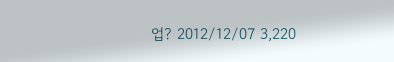업? 2012/12/07 3,220